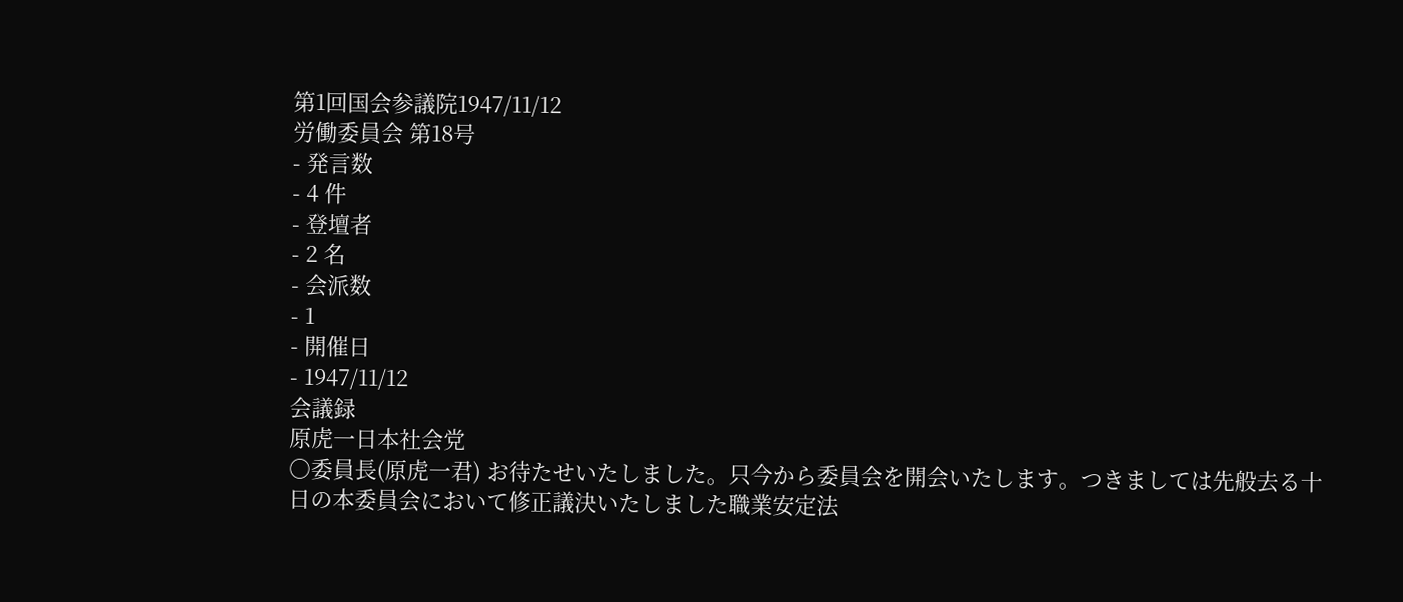第1回国会参議院1947/11/12
労働委員会 第18号
- 発言数
- 4 件
- 登壇者
- 2 名
- 会派数
- 1
- 開催日
- 1947/11/12
会議録
原虎一日本社会党
○委員長(原虎一君) お待たせいたしました。只今から委員会を開会いたします。つきましては先般去る十日の本委員会において修正議決いたしました職業安定法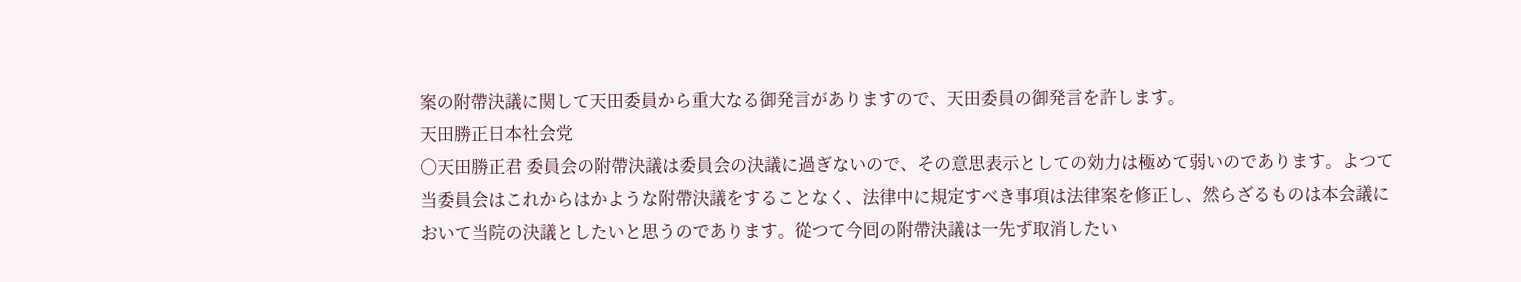案の附帶決議に関して天田委員から重大なる御発言がありますので、天田委員の御発言を許します。
天田勝正日本社会党
○天田勝正君 委員会の附帶決議は委員会の決議に過ぎないので、その意思表示としての効力は極めて弱いのであります。よつて当委員会はこれからはかような附帶決議をすることなく、法律中に規定すべき事項は法律案を修正し、然らざるものは本会議において当院の決議としたいと思うのであります。從つて今囘の附帶決議は一先ず取消したい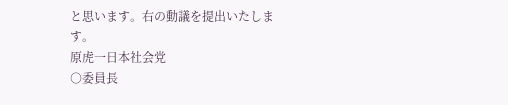と思います。右の動議を提出いたします。
原虎一日本社会党
○委員長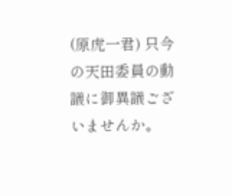(原虎一君) 只今の天田委員の動議に御異議ございませんか。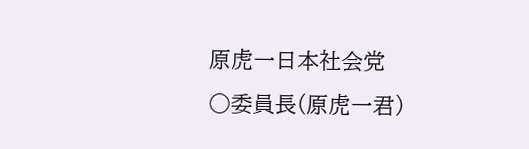原虎一日本社会党
○委員長(原虎一君)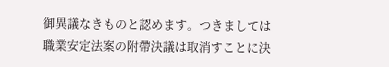御異議なきものと認めます。つきましては職業安定法案の附帶決議は取消すことに決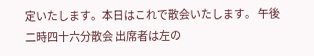定いたします。本日はこれで散会いたします。 午後二時四十六分散会 出席者は左の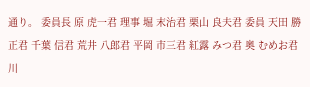通り。 委員長 原 虎一君 理事 堀 末治君 栗山 良夫君 委員 天田 勝正君 千葉 信君 荒井 八郎君 平岡 市三君 紅露 みつ君 奥 むめお君 川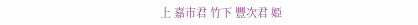上 嘉市君 竹下 豐次君 姫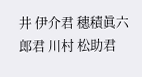井 伊介君 穗積眞六郎君 川村 松助君